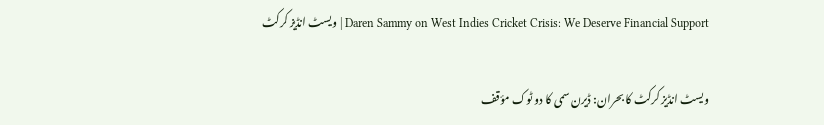Daren Sammy on West Indies Cricket Crisis: We Deserve Financial Support | ویسٹ انڈیز کرکٹ

ویسٹ انڈیز کرکٹ کا بحران: ڈیرن سمی کا دو ٹوک مؤقف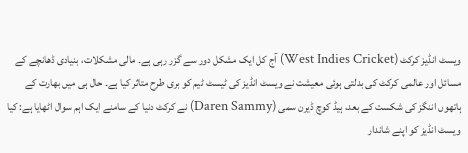ویسٹ انڈیز کرکٹ (West Indies Cricket) آج کل ایک مشکل دور سے گزر رہی ہے۔ مالی مشکلات، بنیادی ڈھانچے کے مسائل اور عالمی کرکٹ کی بدلتی ہوئی معیشت نے ویسٹ انڈیز کی ٹیسٹ ٹیم کو بری طرح متاثر کیا ہے۔ حال ہی میں بھارت کے ہاتھوں اننگز کی شکست کے بعد، ہیڈ کوچ ڈیرن سمی (Daren Sammy) نے کرکٹ دنیا کے سامنے ایک اہم سوال اٹھایا ہے: کیا ویسٹ انڈیز کو اپنے شاندار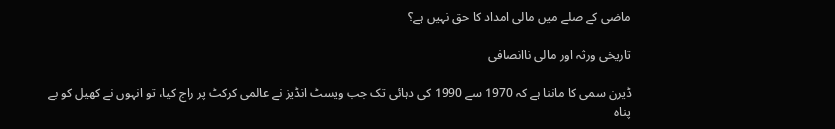ماضی کے صلے میں مالی امداد کا حق نہیں ہے؟

تاریخی ورثہ اور مالی ناانصافی

ڈیرن سمی کا ماننا ہے کہ 1970 سے 1990 کی دہائی تک جب ویسٹ انڈیز نے عالمی کرکٹ پر راج کیا، تو انہوں نے کھیل کو بے پناہ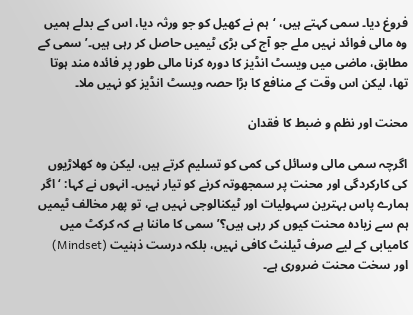فروغ دیا۔ سمی کہتے ہیں، ‘ہم نے کھیل کو جو ورثہ دیا، اس کے بدلے ہمیں وہ مالی فوائد نہیں ملے جو آج کی بڑی ٹیمیں حاصل کر رہی ہیں۔’ سمی کے مطابق، ماضی میں ویسٹ انڈیز کا دورہ کرنا مالی طور پر فائدہ مند ہوتا تھا، لیکن اس وقت کے منافع کا بڑا حصہ ویسٹ انڈیز کو نہیں ملا۔

محنت اور نظم و ضبط کا فقدان

اگرچہ سمی مالی وسائل کی کمی کو تسلیم کرتے ہیں، لیکن وہ کھلاڑیوں کی کارکردگی اور محنت پر سمجھوتہ کرنے کو تیار نہیں۔ انہوں نے کہا: ‘اگر ہمارے پاس بہترین سہولیات اور ٹیکنالوجی نہیں ہے، تو پھر مخالف ٹیمیں ہم سے زیادہ محنت کیوں کر رہی ہیں؟’ سمی کا ماننا ہے کہ کرکٹ میں کامیابی کے لیے صرف ٹیلنٹ کافی نہیں، بلکہ درست ذہنیت (Mindset) اور سخت محنت ضروری ہے۔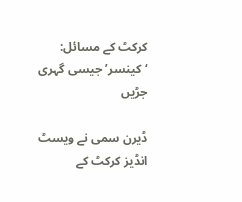کرکٹ کے مسائل: ‘کینسر’ جیسی گہری جڑیں

ڈیرن سمی نے ویسٹ انڈیز کرکٹ کے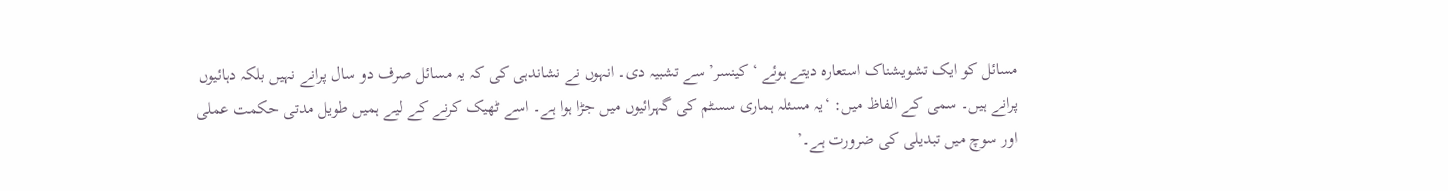مسائل کو ایک تشویشناک استعارہ دیتے ہوئے ‘کینسر’ سے تشبیہ دی۔ انہوں نے نشاندہی کی کہ یہ مسائل صرف دو سال پرانے نہیں بلکہ دہائیوں پرانے ہیں۔ سمی کے الفاظ میں: ‘یہ مسئلہ ہماری سسٹم کی گہرائیوں میں جڑا ہوا ہے۔ اسے ٹھیک کرنے کے لیے ہمیں طویل مدتی حکمت عملی اور سوچ میں تبدیلی کی ضرورت ہے۔’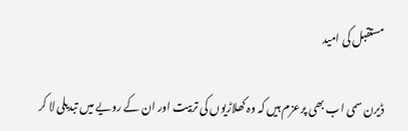مستقبل کی امید

ڈیرن سمی اب بھی پرعزم ہیں کہ وہ کھلاڑیوں کی تربیت اور ان کے رویے میں تبدیلی لا کر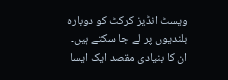ویسٹ انڈیز کرکٹ کو دوبارہ بلندیوں پر لے جا سکتے ہیں۔ ان کا بنیادی مقصد ایک ایسا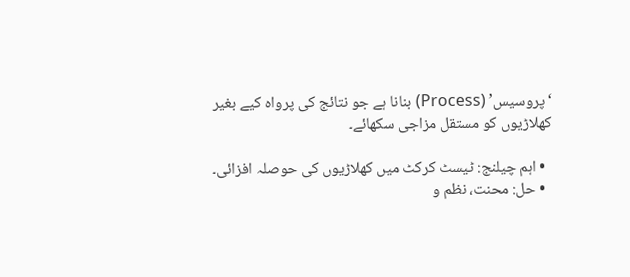‘پروسیس’ (Process) بنانا ہے جو نتائج کی پرواہ کیے بغیر کھلاڑیوں کو مستقل مزاجی سکھائے۔

  • اہم چیلنج: ٹیسٹ کرکٹ میں کھلاڑیوں کی حوصلہ افزائی۔
  • حل: محنت، نظم و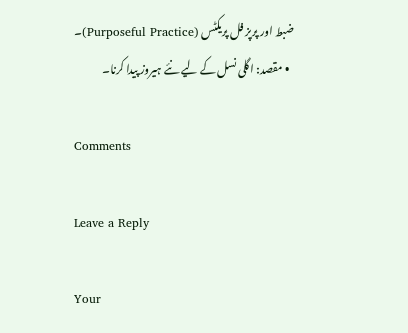ضبط اور پرپز فل پریکٹس (Purposeful Practice)۔
  • مقصد: اگلی نسل کے لیے نئے ہیروز پیدا کرنا۔

Comments

Leave a Reply

Your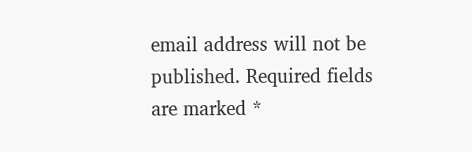email address will not be published. Required fields are marked *